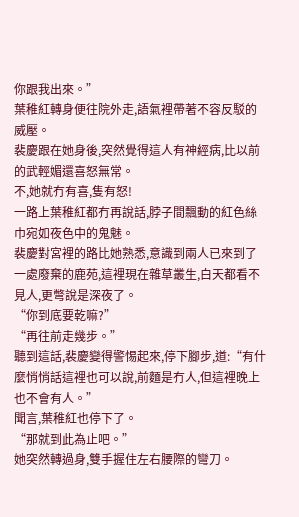你跟我出來。”
葉稚紅轉身便往院外走,語氣裡帶著不容反駁的威壓。
裴慶跟在她身後,突然覺得這人有神經病,比以前的武輕媚還喜怒無常。
不,她就冇有喜,隻有怒!
一路上葉稚紅都冇再說話,脖子間飄動的紅色絲巾宛如夜色中的鬼魅。
裴慶對宮裡的路比她熟悉,意識到兩人已來到了一處廢棄的鹿苑,這裡現在雜草叢生,白天都看不見人,更彆說是深夜了。
“你到底要乾嘛?”
“再往前走幾步。”
聽到這話,裴慶變得警惕起來,停下腳步,道:“有什麼悄悄話這裡也可以說,前麵是冇人,但這裡晚上也不會有人。”
聞言,葉稚紅也停下了。
“那就到此為止吧。”
她突然轉過身,雙手握住左右腰際的彎刀。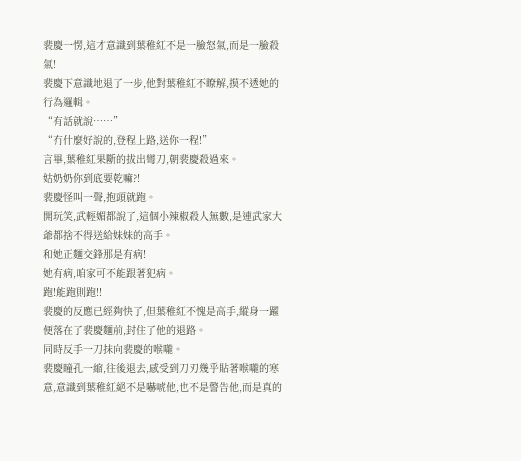裴慶一愣,這才意識到葉稚紅不是一臉怒氣,而是一臉殺氣!
裴慶下意識地退了一步,他對葉稚紅不瞭解,摸不透她的行為邏輯。
“有話就說……”
“冇什麼好說的,登程上路,送你一程!”
言畢,葉稚紅果斷的拔出彎刀,朝裴慶殺過來。
姑奶奶你到底要乾嘛?!
裴慶怪叫一聲,抱頭就跑。
開玩笑,武輕媚都說了,這個小辣椒殺人無數,是連武家大爺都捨不得送給妹妹的高手。
和她正麵交鋒那是有病!
她有病,咱家可不能跟著犯病。
跑!能跑則跑!!
裴慶的反應已經夠快了,但葉稚紅不愧是高手,縱身一躍便落在了裴慶麵前,封住了他的退路。
同時反手一刀抹向裴慶的喉嚨。
裴慶瞳孔一縮,往後退去,感受到刀刃幾乎貼著喉嚨的寒意,意識到葉稚紅絕不是嚇唬他,也不是警告他,而是真的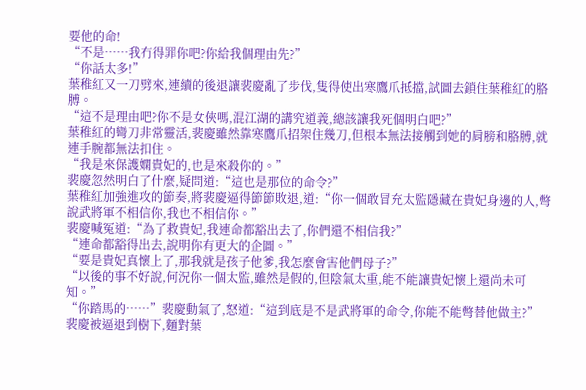要他的命!
“不是……我冇得罪你吧?你給我個理由先?”
“你話太多!”
葉稚紅又一刀劈來,連續的後退讓裴慶亂了步伐,隻得使出寒鷹爪抵擋,試圖去鎖住葉稚紅的胳膊。
“這不是理由吧?你不是女俠嗎,混江湖的講究道義,總該讓我死個明白吧?”
葉稚紅的彎刀非常靈活,裴慶雖然靠寒鷹爪招架住幾刀,但根本無法接觸到她的肩膀和胳膊,就連手腕都無法扣住。
“我是來保護嫻貴妃的,也是來殺你的。”
裴慶忽然明白了什麼,疑問道:“這也是那位的命令?”
葉稚紅加強進攻的節奏,將裴慶逼得節節敗退,道:“你一個敢冒充太監隱藏在貴妃身邊的人,彆說武將軍不相信你,我也不相信你。”
裴慶喊冤道:“為了救貴妃,我連命都豁出去了,你們還不相信我?”
“連命都豁得出去,說明你有更大的企圖。”
“要是貴妃真懷上了,那我就是孩子他爹,我怎麼會害他們母子?”
“以後的事不好說,何況你一個太監,雖然是假的,但陰氣太重,能不能讓貴妃懷上還尚未可知。”
“你踏馬的……”裴慶動氣了,怒道:“這到底是不是武將軍的命令,你能不能彆替他做主?”
裴慶被逼退到樹下,麵對葉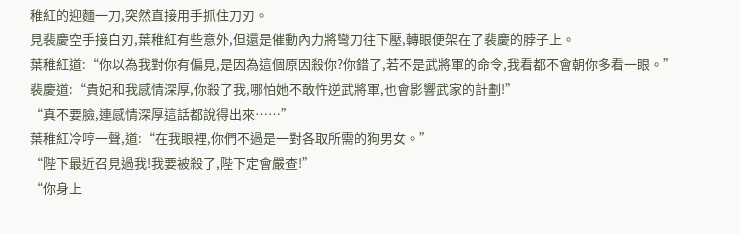稚紅的迎麵一刀,突然直接用手抓住刀刃。
見裴慶空手接白刃,葉稚紅有些意外,但還是催動內力將彎刀往下壓,轉眼便架在了裴慶的脖子上。
葉稚紅道:“你以為我對你有偏見,是因為這個原因殺你?你錯了,若不是武將軍的命令,我看都不會朝你多看一眼。”
裴慶道:“貴妃和我感情深厚,你殺了我,哪怕她不敢忤逆武將軍,也會影響武家的計劃!”
“真不要臉,連感情深厚這話都說得出來……”
葉稚紅冷哼一聲,道:“在我眼裡,你們不過是一對各取所需的狗男女。”
“陛下最近召見過我!我要被殺了,陛下定會嚴查!”
“你身上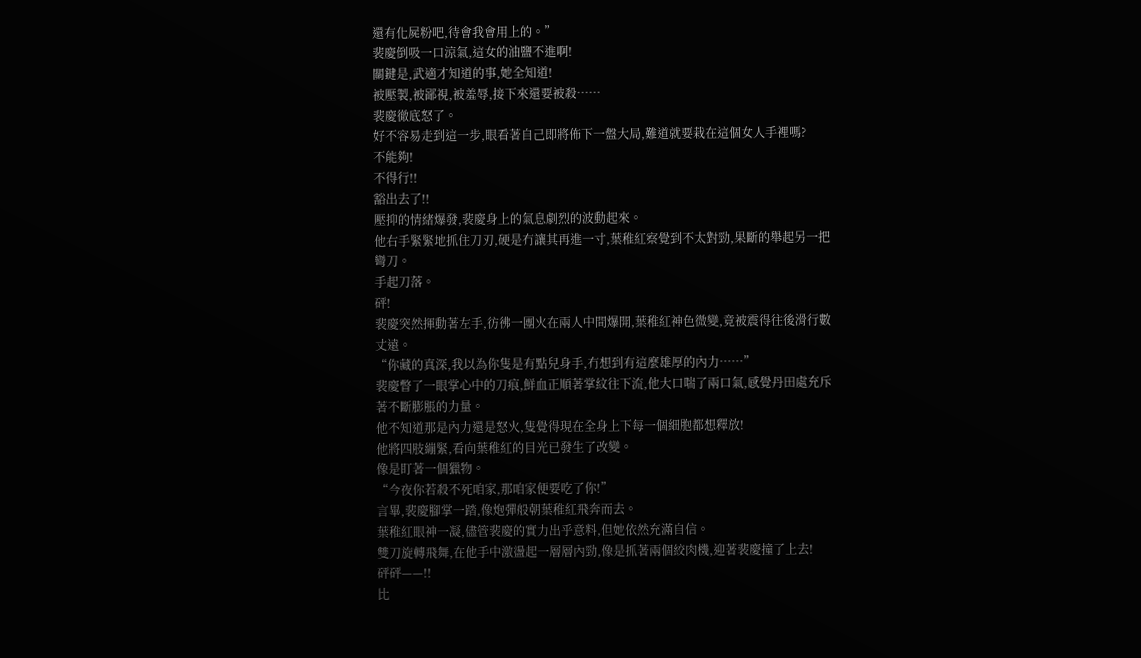還有化屍粉吧,待會我會用上的。”
裴慶倒吸一口涼氣,這女的油鹽不進啊!
關鍵是,武適才知道的事,她全知道!
被壓製,被鄙視,被羞辱,接下來還要被殺……
裴慶徹底怒了。
好不容易走到這一步,眼看著自己即將佈下一盤大局,難道就要栽在這個女人手裡嗎?
不能夠!
不得行!!
豁出去了!!
壓抑的情緒爆發,裴慶身上的氣息劇烈的波動起來。
他右手緊緊地抓住刀刃,硬是冇讓其再進一寸,葉稚紅察覺到不太對勁,果斷的舉起另一把彎刀。
手起刀落。
砰!
裴慶突然揮動著左手,彷彿一團火在兩人中間爆開,葉稚紅神色微變,竟被震得往後滑行數丈遠。
“你藏的真深,我以為你隻是有點兒身手,冇想到有這麼雄厚的內力……”
裴慶瞥了一眼掌心中的刀痕,鮮血正順著掌紋往下流,他大口喘了兩口氣,感覺丹田處充斥著不斷膨脹的力量。
他不知道那是內力還是怒火,隻覺得現在全身上下每一個細胞都想釋放!
他將四肢繃緊,看向葉稚紅的目光已發生了改變。
像是盯著一個獵物。
“今夜你若殺不死咱家,那咱家便要吃了你!”
言畢,裴慶腳掌一踏,像炮彈般朝葉稚紅飛奔而去。
葉稚紅眼神一凝,儘管裴慶的實力出乎意料,但她依然充滿自信。
雙刀旋轉飛舞,在他手中激盪起一層層內勁,像是抓著兩個絞肉機,迎著裴慶撞了上去!
砰砰——!!
比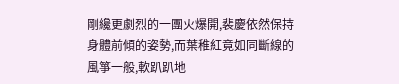剛纔更劇烈的一團火爆開,裴慶依然保持身體前傾的姿勢,而葉稚紅竟如同斷線的風箏一般,軟趴趴地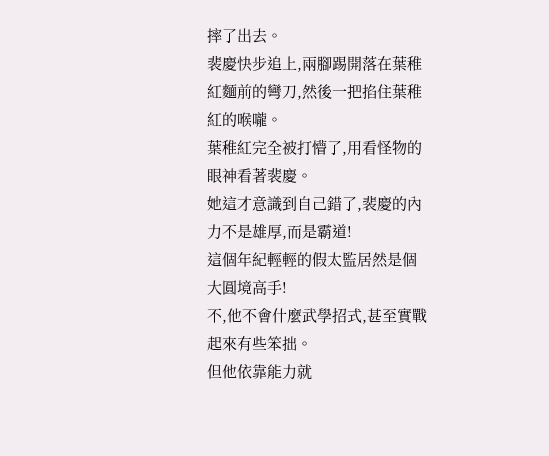摔了出去。
裴慶快步追上,兩腳踢開落在葉稚紅麵前的彎刀,然後一把掐住葉稚紅的喉嚨。
葉稚紅完全被打懵了,用看怪物的眼神看著裴慶。
她這才意識到自己錯了,裴慶的內力不是雄厚,而是霸道!
這個年紀輕輕的假太監居然是個大圓境高手!
不,他不會什麼武學招式,甚至實戰起來有些笨拙。
但他依靠能力就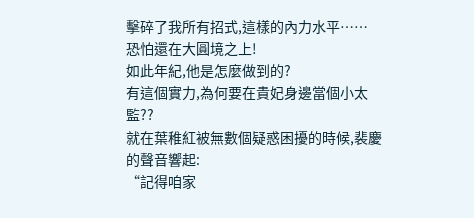擊碎了我所有招式,這樣的內力水平……
恐怕還在大圓境之上!
如此年紀,他是怎麼做到的?
有這個實力,為何要在貴妃身邊當個小太監??
就在葉稚紅被無數個疑惑困擾的時候,裴慶的聲音響起:
“記得咱家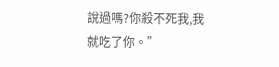說過嗎?你殺不死我,我就吃了你。”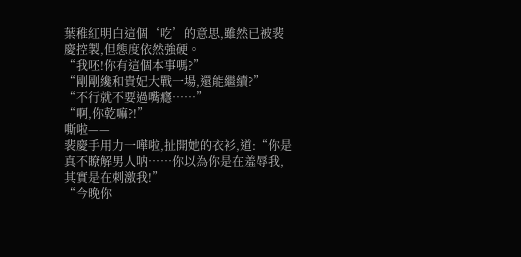葉稚紅明白這個‘吃’的意思,雖然已被裴慶控製,但態度依然強硬。
“我呸!你有這個本事嗎?”
“剛剛纔和貴妃大戰一場,還能繼續?”
“不行就不要過嘴癮……”
“啊,你乾嘛?!”
嘶啦——
裴慶手用力一嘩啦,扯開她的衣衫,道:“你是真不瞭解男人呐……你以為你是在羞辱我,其實是在刺激我!”
“今晚你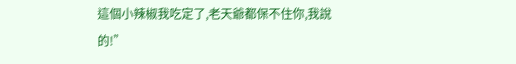這個小辣椒我吃定了,老天爺都保不住你,我說的!”